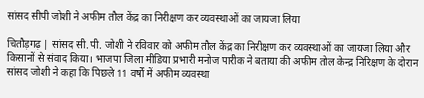सांसद सीपी जोशी ने अफीम तौल केंद्र का निरीक्षण कर व्यवस्थाओं का जायजा लिया

चितौड़गढ़ | सांसद सी.पी. जोशी ने रविवार को अफीम तौल केंद्र का निरीक्षण कर व्यवस्थाओं का जायजा लिया और किसानों से संवाद किया। भाजपा जिला मीडिया प्रभारी मनोज पारीक ने बताया की अफीम तोल केन्द्र निरिक्षण के दोरान
सांसद जोशी ने कहा कि पिछले 11 वर्षों में अफीम व्यवस्था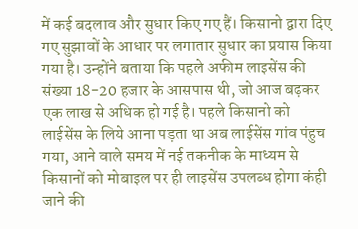में कई बदलाव और सुधार किए गए हैं। किसानो द्वारा दिए गए सुझावों के आधार पर लगातार सुधार का प्रयास किया गया है। उन्होंने बताया कि पहले अफीम लाइसेंस की संख्या 18-20 हजार के आसपास थी, जो आज बढ़कर एक लाख से अधिक हो गई है। पहले किसानो को लाईसेंस के लिये आना पड़ता था अब लाईसेंस गांव पंहुच गया, आने वाले समय में नई तकनीक के माध्यम से किसानों को मोबाइल पर ही लाइसेंस उपलब्ध होगा कंही जाने की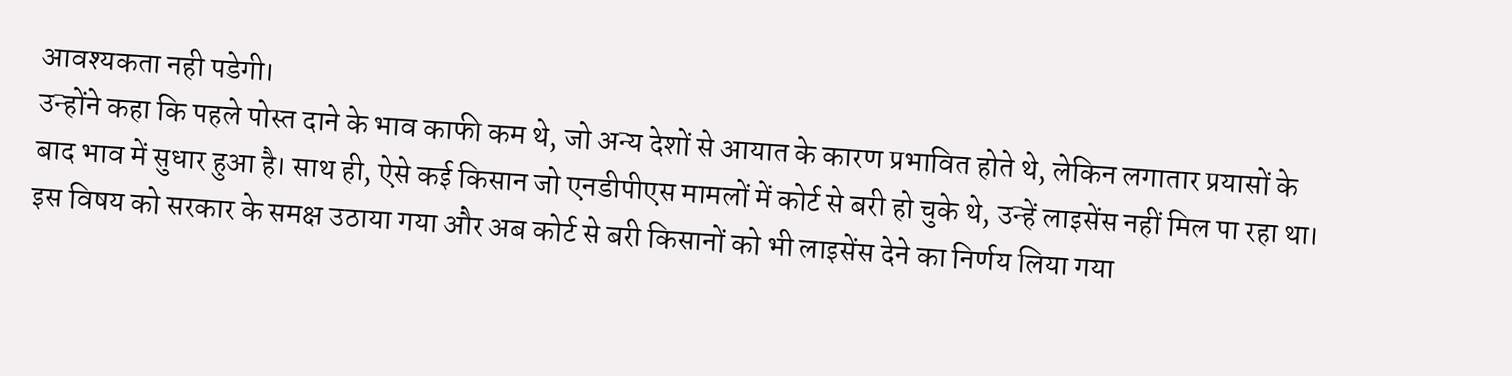आवश्यकता नही पडेगी।
उन्होंने कहा कि पहले पोस्त दाने के भाव काफी कम थे, जो अन्य देशों से आयात के कारण प्रभावित होते थे, लेकिन लगातार प्रयासों के बाद भाव में सुधार हुआ है। साथ ही, ऐसे कई किसान जो एनडीपीएस मामलों में कोर्ट से बरी हो चुके थे, उन्हें लाइसेंस नहीं मिल पा रहा था। इस विषय को सरकार के समक्ष उठाया गया और अब कोर्ट से बरी किसानों को भी लाइसेंस देने का निर्णय लिया गया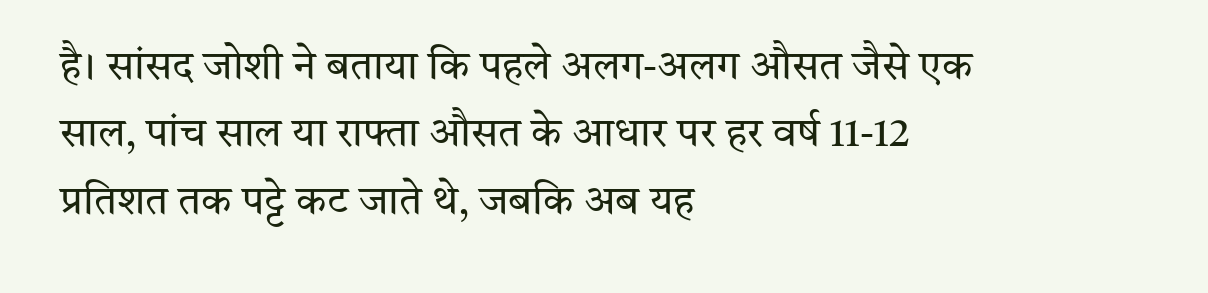है। सांसद जोशी ने बताया कि पहले अलग-अलग औसत जैसे एक साल, पांच साल या राफ्ता औसत के आधार पर हर वर्ष 11-12 प्रतिशत तक पट्टे कट जाते थे, जबकि अब यह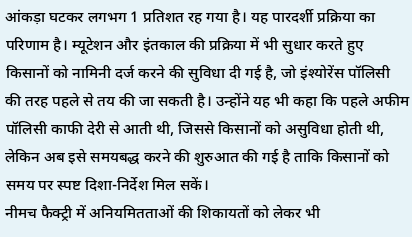आंकड़ा घटकर लगभग 1 प्रतिशत रह गया है। यह पारदर्शी प्रक्रिया का परिणाम है। म्यूटेशन और इंतकाल की प्रक्रिया में भी सुधार करते हुए किसानों को नामिनी दर्ज करने की सुविधा दी गई है, जो इंश्योरेंस पॉलिसी की तरह पहले से तय की जा सकती है। उन्होंने यह भी कहा कि पहले अफीम पॉलिसी काफी देरी से आती थी, जिससे किसानों को असुविधा होती थी, लेकिन अब इसे समयबद्ध करने की शुरुआत की गई है ताकि किसानों को समय पर स्पष्ट दिशा-निर्देश मिल सकें।
नीमच फैक्ट्री में अनियमितताओं की शिकायतों को लेकर भी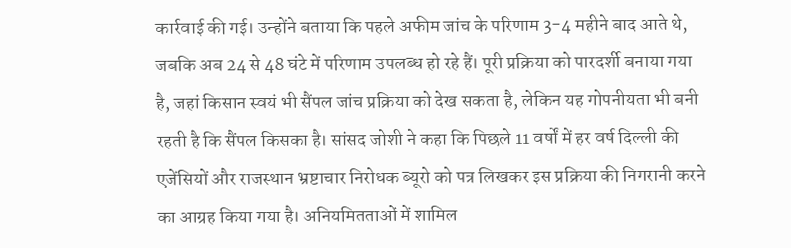कार्रवाई की गई। उन्होंने बताया कि पहले अफीम जांच के परिणाम 3-4 महीने बाद आते थे, जबकि अब 24 से 48 घंटे में परिणाम उपलब्ध हो रहे हैं। पूरी प्रक्रिया को पारदर्शी बनाया गया है, जहां किसान स्वयं भी सैंपल जांच प्रक्रिया को देख सकता है, लेकिन यह गोपनीयता भी बनी रहती है कि सैंपल किसका है। सांसद जोशी ने कहा कि पिछले 11 वर्षों में हर वर्ष दिल्ली की एजेंसियों और राजस्थान भ्रष्टाचार निरोधक ब्यूरो को पत्र लिखकर इस प्रक्रिया की निगरानी करने का आग्रह किया गया है। अनियमितताओं में शामिल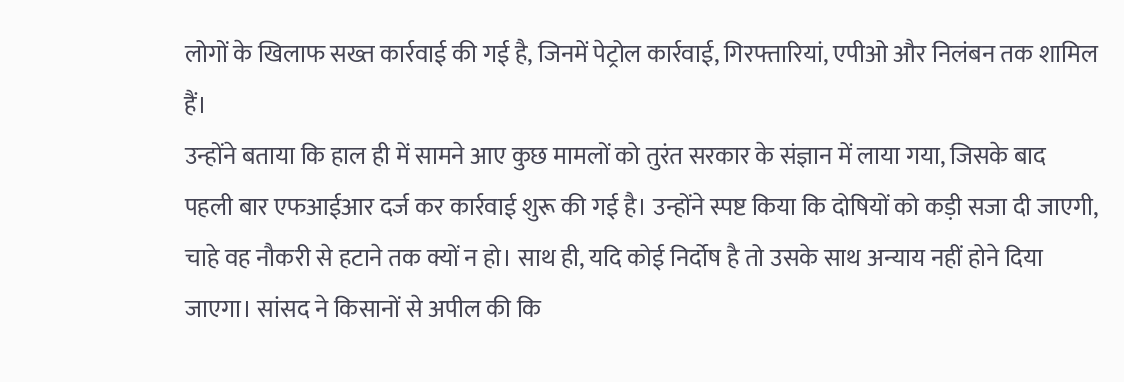लोगों के खिलाफ सख्त कार्रवाई की गई है, जिनमें पेट्रोल कार्रवाई, गिरफ्तारियां, एपीओ और निलंबन तक शामिल हैं।
उन्होंने बताया कि हाल ही में सामने आए कुछ मामलों को तुरंत सरकार के संज्ञान में लाया गया, जिसके बाद पहली बार एफआईआर दर्ज कर कार्रवाई शुरू की गई है। उन्होंने स्पष्ट किया कि दोषियों को कड़ी सजा दी जाएगी, चाहे वह नौकरी से हटाने तक क्यों न हो। साथ ही, यदि कोई निर्दोष है तो उसके साथ अन्याय नहीं होने दिया जाएगा। सांसद ने किसानों से अपील की कि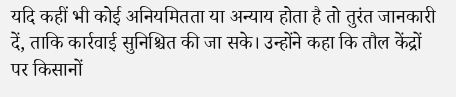यदि कहीं भी कोई अनियमितता या अन्याय होता है तो तुरंत जानकारी दें, ताकि कार्रवाई सुनिश्चित की जा सके। उन्होंने कहा कि तौल केंद्रों पर किसानों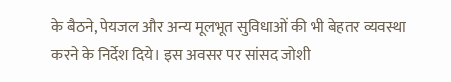के बैठने, पेयजल और अन्य मूलभूत सुविधाओं की भी बेहतर व्यवस्था करने के निर्देश दिये। इस अवसर पर सांसद जोशी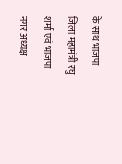के साथ भाजपा जिला महामंत्री रघु शर्मा एवं भाजपा नगर अध्यक्ष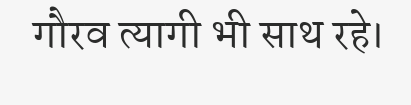गौरव त्यागी भी साथ रहे।